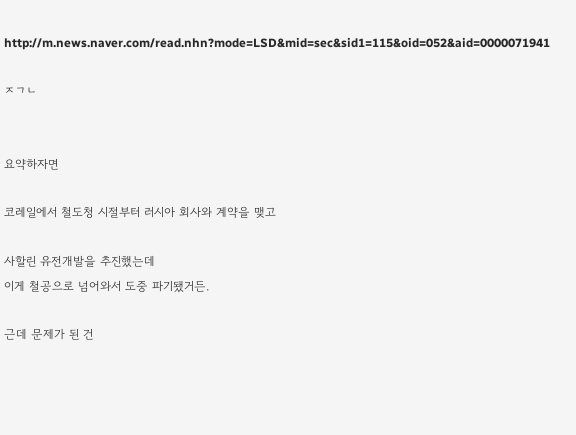http://m.news.naver.com/read.nhn?mode=LSD&mid=sec&sid1=115&oid=052&aid=0000071941

ㅈㄱㄴ


요약하자면

코레일에서 철도청 시절부터 러시아 회사와 계약을 맺고

사할린 유전개발을 추진했는데
이게 철공으로 넘어와서 도중 파기됐거든.

근데 문제가 된 건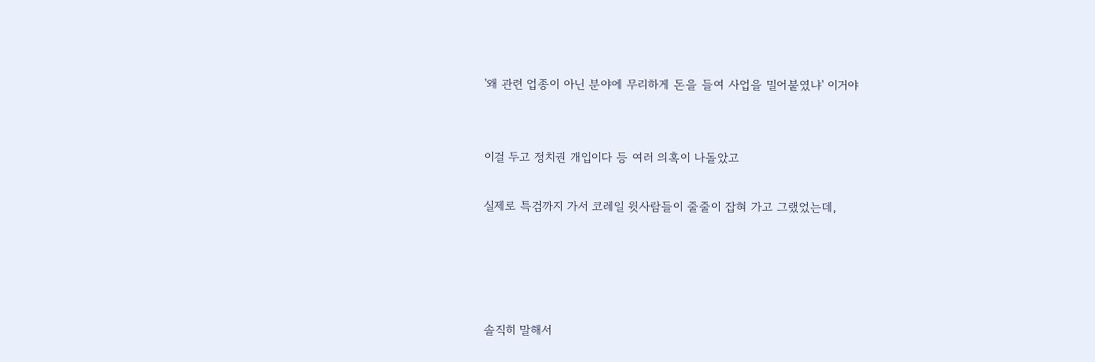'왜 관련 업종이 아닌 분야에 무리하게 돈을 들여 사업을 밀어붙였냐' 이거야


이걸 두고 정치권 개입이다 등 여러 의혹이 나돌았고

실제로 특검까지 가서 코레일 윗사람들이 줄줄이 잡혀 가고 그랬었는데,




솔직히 말해서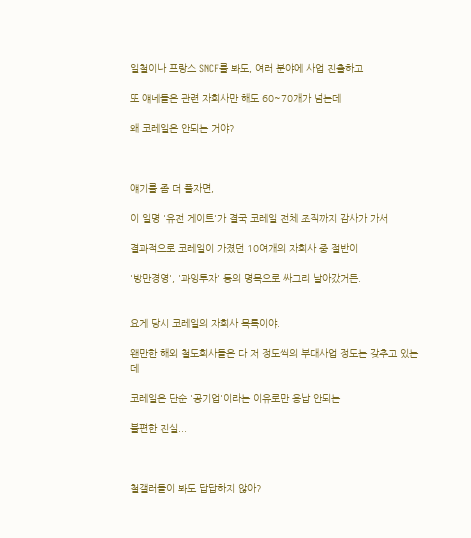일철이나 프랑스 SNCF를 봐도, 여러 분야에 사업 진출하고

또 얘네들은 관련 자회사만 해도 60~70개가 넘는데

왜 코레일은 안되는 거야?



얘기를 좀 더 풀자면,

이 일명 '유전 게이트'가 결국 코레일 전체 조직까지 감사가 가서

결과적으로 코레일이 가졌던 10여개의 자회사 중 절반이

'방만경영', '과잉투자' 등의 명목으로 싸그리 날아갔거든.


요게 당시 코레일의 자회사 목록이야.

왠만한 해외 철도회사들은 다 저 정도씩의 부대사업 정도는 갖추고 있는데

코레일은 단순 '공기업'이라는 이유로만 용납 안되는

불편한 진실...



철갤러들이 봐도 답답하지 않아?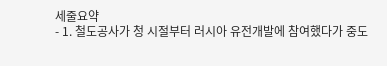세줄요약
- 1. 철도공사가 청 시절부터 러시아 유전개발에 참여했다가 중도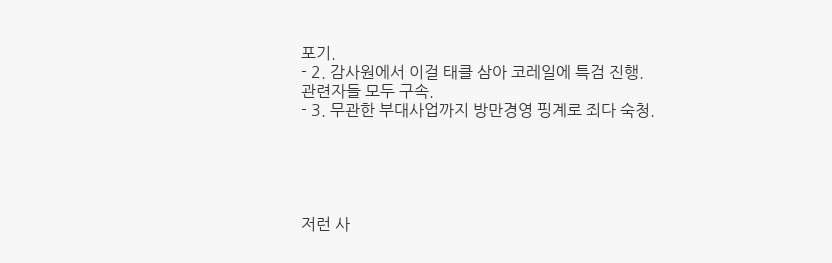포기.
- 2. 감사원에서 이걸 태클 삼아 코레일에 특검 진행.
관련자들 모두 구속.
- 3. 무관한 부대사업까지 방만경영 핑계로 죄다 숙청.





저런 사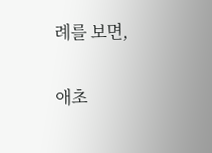례를 보면,

애초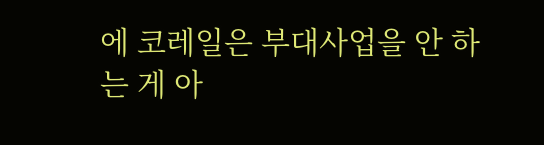에 코레일은 부대사업을 안 하는 게 아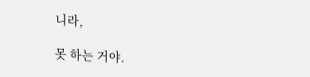니라,

못 하는 거야.